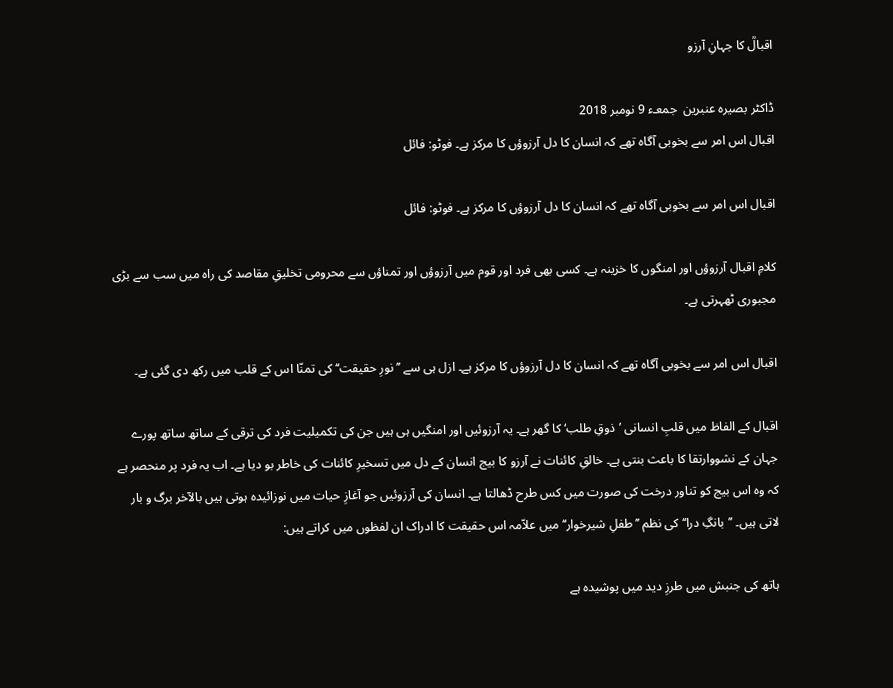اقبالؒ کا جہانِ آرزو

ڈاکٹر بصیرہ عنبرین  جمعـء 9 نومبر 2018
اقبال اس امر سے بخوبی آگاہ تھے کہ انسان کا دل آرزوؤں کا مرکز ہے۔ فوٹو: فائل

اقبال اس امر سے بخوبی آگاہ تھے کہ انسان کا دل آرزوؤں کا مرکز ہے۔ فوٹو: فائل

کلامِ اقبال آرزوؤں اور امنگوں کا خزینہ ہے۔ کسی بھی فرد اور قوم میں آرزوؤں اور تمناؤں سے محرومی تخلیقِ مقاصد کی راہ میں سب سے بڑی مجبوری ٹھہرتی ہے۔

اقبال اس امر سے بخوبی آگاہ تھے کہ انسان کا دل آرزوؤں کا مرکز ہے۔ ازل ہی سے ’’نورِ حقیقت‘‘ کی تمنّا اس کے قلب میں رکھ دی گئی ہے۔

اقبال کے الفاظ میں قلبِ انسانی ’ذوقِ طلب‘ کا گھر ہے۔ یہ آرزوئیں اور امنگیں ہی ہیں جن کی تکمیلیت فرد کی ترقی کے ساتھ ساتھ پورے جہان کے نشووارتقا کا باعث بنتی ہے۔ خالقِ کائنات نے آرزو کا بیج انسان کے دل میں تسخیرِ کائنات کی خاطر بو دیا ہے۔ اب یہ فرد پر منحصر ہے کہ وہ اس بیج کو تناور درخت کی صورت میں کس طرح ڈھالتا ہے۔ انسان کی آرزوئیں جو آغازِ حیات میں نوزائیدہ ہوتی ہیں بالآخر برگ و بار لاتی ہیں۔ ’’بانگِ درا‘‘ کی نظم ’’طفلِ شیرخوار‘‘ میں علاّمہ اس حقیقت کا ادراک ان لفظوں میں کراتے ہیں:

ہاتھ کی جنبش میں طرزِ دید میں پوشیدہ ہے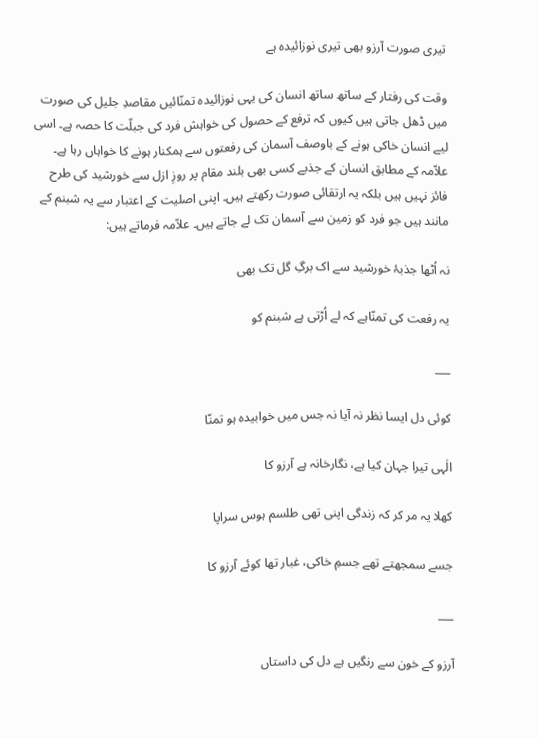تیری صورت آرزو بھی تیری نوزائیدہ ہے

وقت کی رفتار کے ساتھ ساتھ انسان کی یہی نوزائیدہ تمنّائیں مقاصدِ جلیل کی صورت میں ڈھل جاتی ہیں کیوں کہ ترفع کے حصول کی خواہش فرد کی جبلّت کا حصہ ہے۔ اسی لیے انسان خاکی ہونے کے باوصف آسمان کی رفعتوں سے ہمکنار ہونے کا خواہاں رہا ہے۔ علاّمہ کے مطابق انسان کے جذبے کسی بھی بلند مقام پر روزِ ازل سے خورشید کی طرح فائز نہیں ہیں بلکہ یہ ارتقائی صورت رکھتے ہیں۔ اپنی اصلیت کے اعتبار سے یہ شبنم کے مانند ہیں جو فرد کو زمین سے آسمان تک لے جاتے ہیں۔ علاّمہ فرماتے ہیں:

نہ اُٹھا جذبۂ خورشید سے اک برگِ گل تک بھی

یہ رفعت کی تمنّاہے کہ لے اُڑتی ہے شبنم کو

___

کوئی دل ایسا نظر نہ آیا نہ جس میں خوابیدہ ہو تمنّا

الٰہی تیرا جہان کیا ہے، نگارخانہ ہے آرزو کا

کھلا یہ مر کر کہ زندگی اپنی تھی طلسم ہوس سراپا

جسے سمجھتے تھے جسمِ خاکی، غبار تھا کوئے آرزو کا

___

آرزو کے خون سے رنگیں ہے دل کی داستاں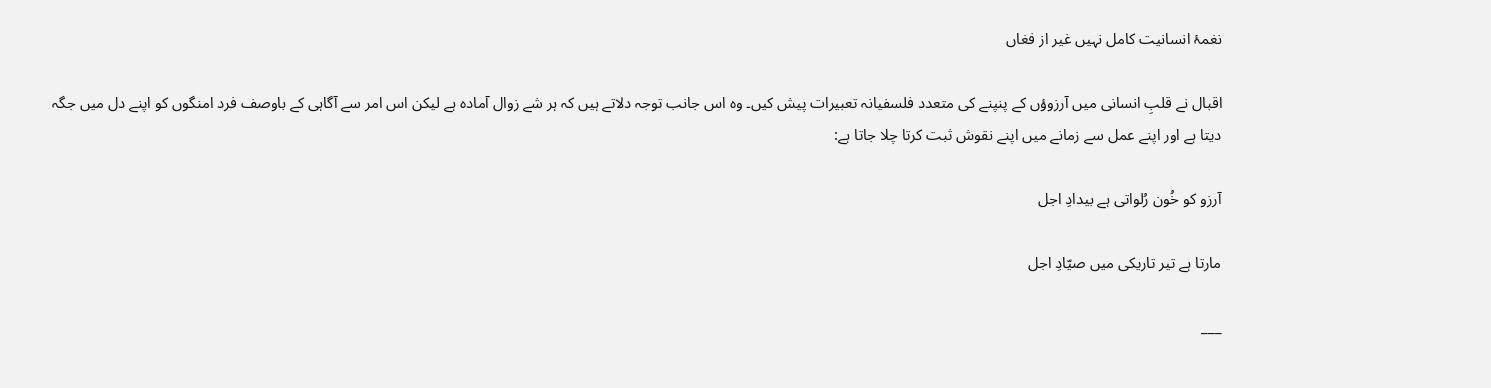نغمۂ انسانیت کامل نہیں غیر از فغاں

اقبال نے قلبِ انسانی میں آرزوؤں کے پنپنے کی متعدد فلسفیانہ تعبیرات پیش کیں۔ وہ اس جانب توجہ دلاتے ہیں کہ ہر شے زوال آمادہ ہے لیکن اس امر سے آگاہی کے باوصف فرد امنگوں کو اپنے دل میں جگہ دیتا ہے اور اپنے عمل سے زمانے میں اپنے نقوش ثبت کرتا چلا جاتا ہے:

آرزو کو خُون رُلواتی ہے بیدادِ اجل

مارتا ہے تیر تاریکی میں صیّادِ اجل

___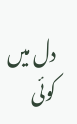دل میں کوئی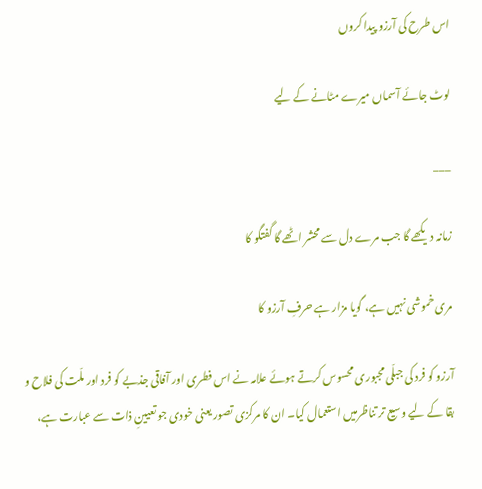اس طرح کی آرزو پیدا کروں

لوٹ جائے آسماں میرے مٹانے کے لیے

___

زمانہ دیکھے گا جب مرے دل سے محشر اٹھے گا گفتگو کا

مری خموشی نہیں ہے، گویا مزار ہے حرفِ آرزو کا

آرزو کو فرد کی جبلّی مجبوری محسوس کرتے ہوئے علامہ نے اس فطری اور آفاقی جذبے کو فرد اور ملّت کی فلاح و بقا کے لیے وسیع تر تناظرمیں استعمال کیا۔ ان کا مرکزی تصور یعنی خودی جو تعیینِ ذات سے عبارت ہے،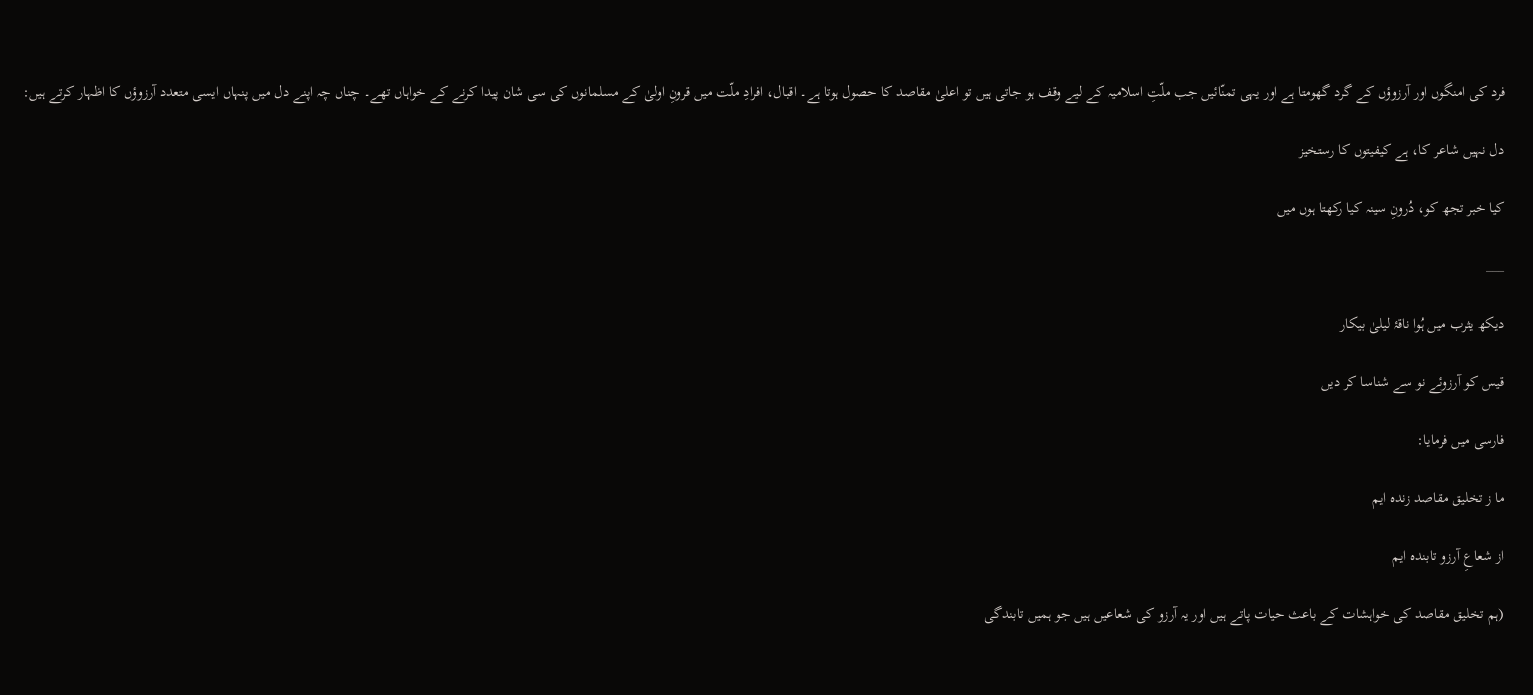فرد کی امنگوں اور آرزوؤں کے گرد گھومتا ہے اور یہی تمنّائیں جب ملّتِ اسلامیہ کے لیے وقف ہو جاتی ہیں تو اعلیٰ مقاصد کا حصول ہوتا ہے۔ اقبال، افرادِ ملّت میں قرونِ اولیٰ کے مسلمانوں کی سی شان پیدا کرنے کے خواہاں تھے۔ چناں چہ اپنے دل میں پنہاں ایسی متعدد آرزوؤں کا اظہار کرتے ہیں:

دل نہیں شاعر کا، ہے کیفیتوں کا رستخیز

کیا خبر تجھ کو، دُرونِ سینہ کیا رکھتا ہوں میں

___

دیکھ یثرب میں ہُوا ناقۂ لیلیٰ بیکار

قیس کو آرزوئے نو سے شناسا کر دیں

فارسی میں فرمایا:

ما ز تخلیق مقاصد زندہ ایم

از شعاعِ آرزو تابندہ ایم

(ہم تخلیق مقاصد کی خواہشات کے باعث حیات پاتے ہیں اور یہ آرزو کی شعاعیں ہیں جو ہمیں تابندگی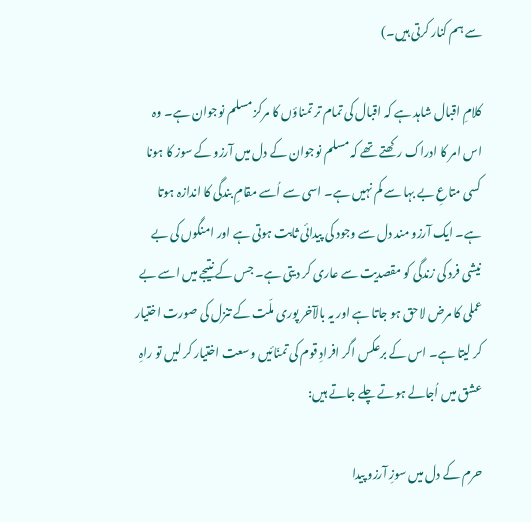سے ہم کنار کرتی ہیں۔)

کلامِ اقبال شاہد ہے کہ اقبال کی تمام تر تمناؤں کا مرکز مسلم نوجوان ہے۔ وہ اس امر کا ادراک رکھتے تھے کہ مسلم نوجوان کے دل میں آرزو کے سوز کا ہونا کسی متاعِ بے بہا سے کم نہیں ہے۔ اسی سے اُسے مقامِ بندگی کا اندازہ ہوتا ہے۔ ایک آرزو مند دل سے وجود کی پیدائی ثابت ہوتی ہے اور امنگوں کی بے نیشی فرد کی زندگی کو مقصدیت سے عاری کر دیتی ہے۔ جس کے نتیجے میں اسے بے عملی کا مرض لاحق ہو جاتا ہے اور یہ بالآخر پوری ملّت کے تنزل کی صورت اختیار کر لیتا ہے۔ اس کے برعکس اگر افرادِ قوم کی تمنّائیں وسعت اختیار کر لیں تو راہِ عشق میں اُجالے ہوتے چلے جاتے ہیں:

حرم کے دل میں سوزِ آرزو پیدا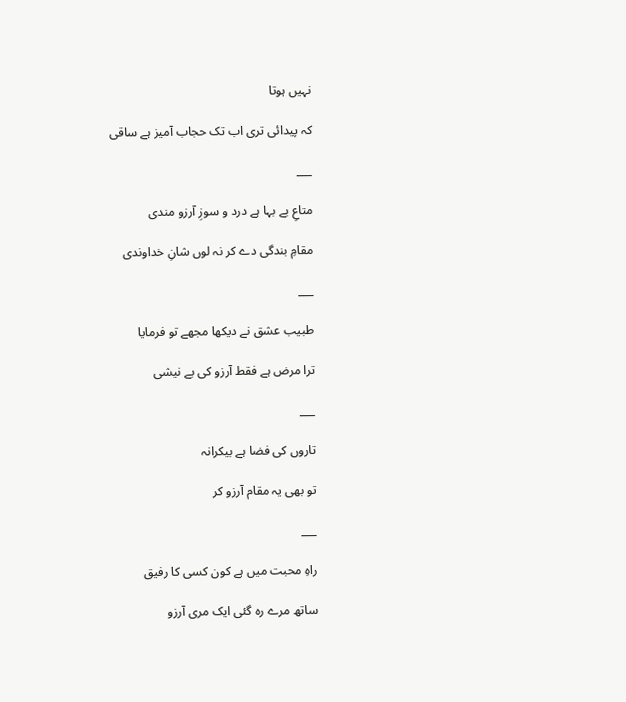نہیں ہوتا

کہ پیدائی تری اب تک حجاب آمیز ہے ساقی

___

متاعِ بے بہا ہے درد و سوزِ آرزو مندی

مقامِ بندگی دے کر نہ لوں شانِ خداوندی

___

طبیب عشق نے دیکھا مجھے تو فرمایا

ترا مرض ہے فقط آرزو کی بے نیشی

___

تاروں کی فضا ہے بیکرانہ

تو بھی یہ مقام آرزو کر

___

راہِ محبت میں ہے کون کسی کا رفیق

ساتھ مرے رہ گئی ایک مری آرزو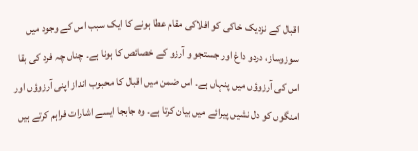اقبال کے نزدیک خاکی کو افلاکی مقام عطا ہونے کا ایک سبب اس کے وجود میں سوزوساز، دردو داغ اور جستجو و آرزو کے خصائص کا ہونا ہے۔ چناں چہ فرد کی بقا اس کی آرزوؤں میں پنہاں ہے۔ اس ضمن میں اقبال کا محبوب انداز اپنی آرزوؤں اور امنگوں کو دل نشیں پیرائے میں بیان کرتا ہے۔ وہ جابجا ایسے اشارات فراہم کرتے ہیں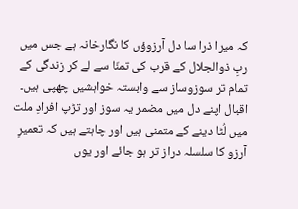کہ میرا ذرا سا دل آرزوؤں کا نگارخانہ ہے جس میں ربِ ذوالجلال کے قرب کی تمنّا سے لے کر زندگی کے تمام تر سوزوساز سے وابستہ خواہشیں چھپی ہیں۔ اقبال اپنے دل میں مضمر یہ سوز اور تڑپ افرادِ ملت میں لُٹا دینے کے متمنی ہیں اور چاہتے ہیں کہ تعمیرِ آرزو کا سلسلہ دراز تر ہو جائے اور یوں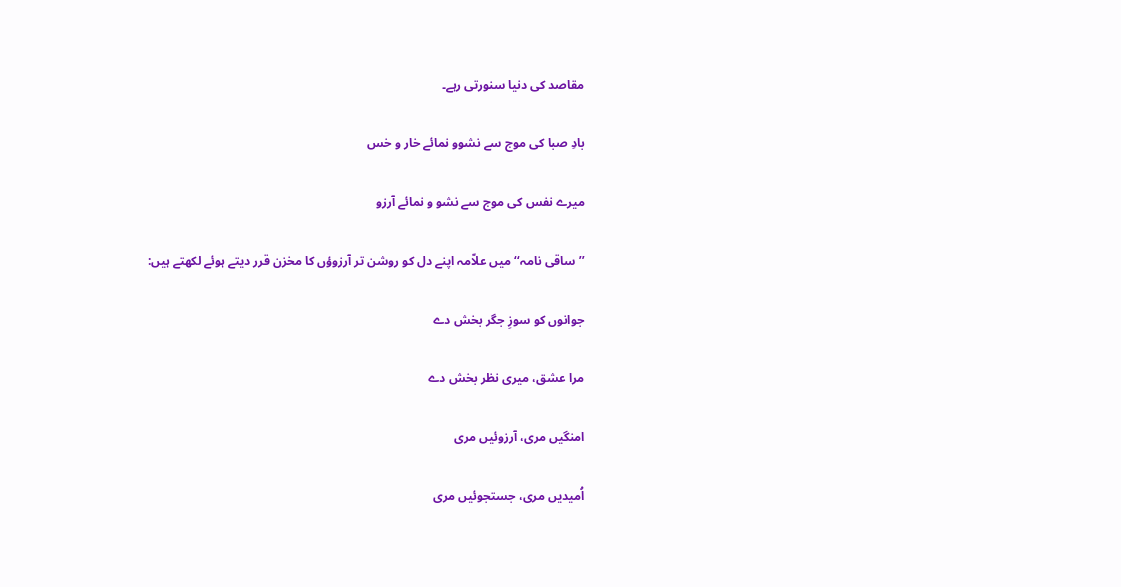مقاصد کی دنیا سنورتی رہے۔

بادِ صبا کی موج سے نشوو نمائے خار و خس

میرے نفس کی موج سے نشو و نمائے آرزو

’’ساقی نامہ‘‘ میں علاّمہ اپنے دل کو روشن تر آرزوؤں کا مخزن قرر دیتے ہوئے لکھتے ہیں:

جوانوں کو سوزِ جگر بخش دے

مرا عشق، میری نظر بخش دے

امنگیں مری، آرزوئیں مری

اُمیدیں مری، جستجوئیں مری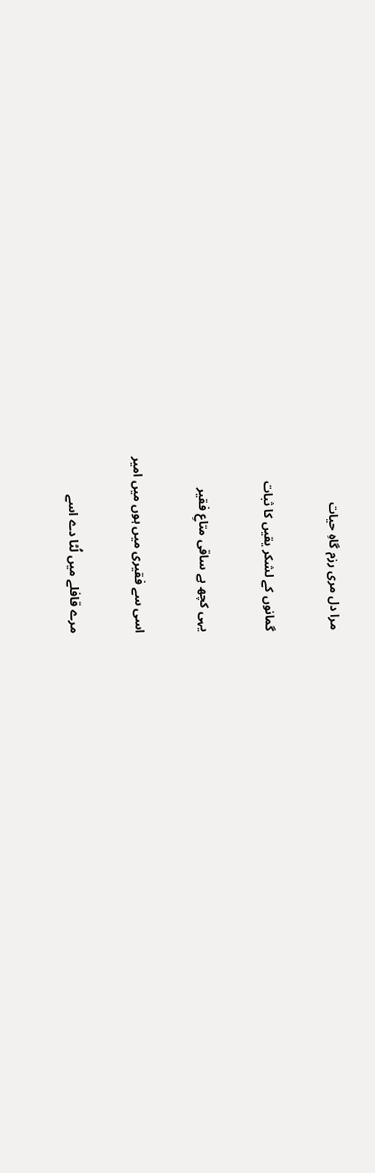مرا دل مری رزم گاہِ حیات

گمانوں کے لشکر یقیں کا ثبات

یہی کچھ ہے ساقی متاعِ فقیر

اسی سے فقیری میں ہوں میں امیر

مرے قافلے میں لُٹا دے اسے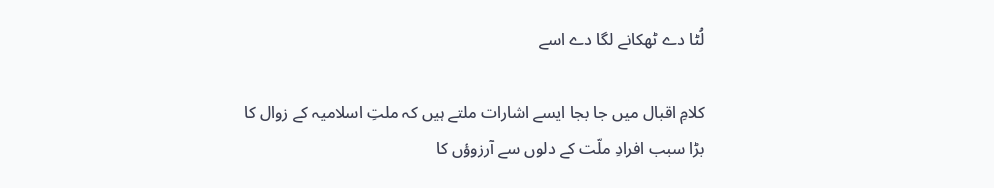لُٹا دے ٹھکانے لگا دے اسے

کلامِ اقبال میں جا بجا ایسے اشارات ملتے ہیں کہ ملتِ اسلامیہ کے زوال کا بڑا سبب افرادِ ملّت کے دلوں سے آرزوؤں کا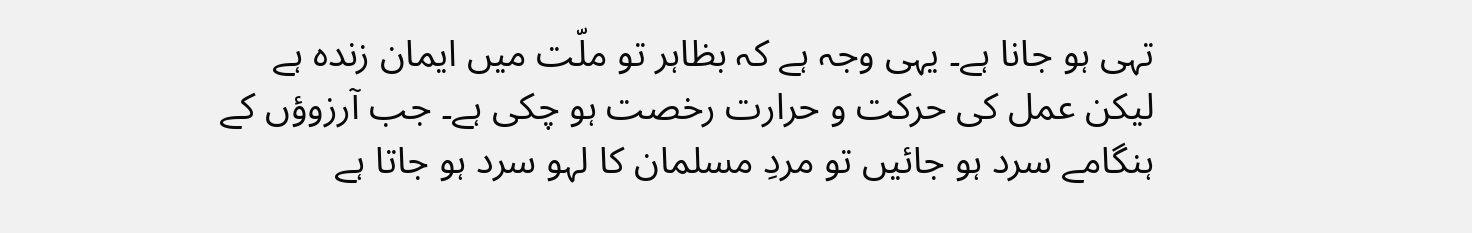تہی ہو جانا ہے۔ یہی وجہ ہے کہ بظاہر تو ملّت میں ایمان زندہ ہے لیکن عمل کی حرکت و حرارت رخصت ہو چکی ہے۔ جب آرزوؤں کے ہنگامے سرد ہو جائیں تو مردِ مسلمان کا لہو سرد ہو جاتا ہے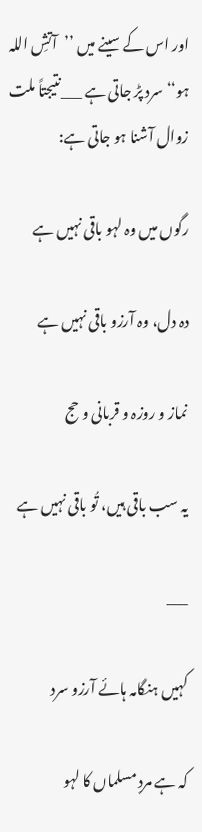اور اس کے سینے میں ’’آتشِ اللہ ہو‘‘سرد پڑ جاتی ہے ___نتیجتاً ملت زوال آشنا ہو جاتی ہے:

رگوں میں وہ لہو باقی نہیں ہے

دہ دل، وہ آرزو باقی نہیں ہے

نماز و روزہ و قربانی و حج

یہ سب باقی ہیں، تُو باقی نہیں ہے

___

کہیں ہنگامہ ہائے آرزو سرد

کہ ہے مردِ مسلماں کا لہو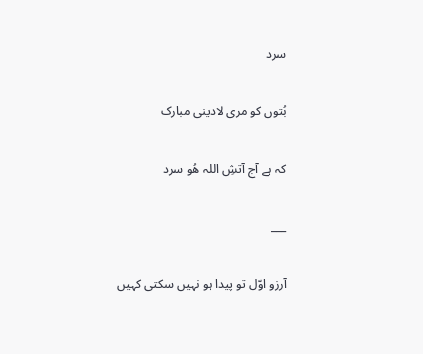سرد

بُتوں کو مری لادینی مبارک

کہ ہے آج آتشِ اللہ ھُو سرد

___

آرزو اوّل تو پیدا ہو نہیں سکتی کہیں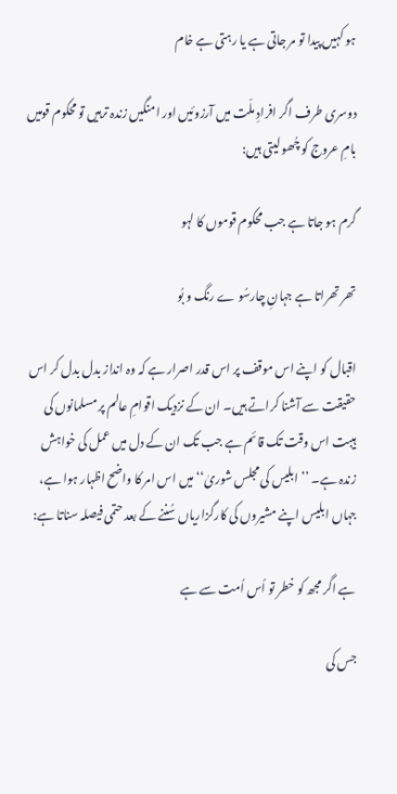ہو کہیں پیدا تو مر جاتی ہے یا رہتی ہے خام

دوسری طرف اگر افرادِ ملّت میں آرزوئیں اور امنگیں زندہ ترہیں تو محکوم قومیں بامِ عروج کو چُھو لیتی ہیں:

گرم ہو جاتا ہے جب محکوم قوموں کا لہو

تھر تھراتا ہے جہانِ چارسُو ے رنگ و بُو

اقبال کو اپنے اس موقف پر اس قدر اصرار ہے کہ وہ انداز بدل بدل کر اس حقیقت سے آشنا کراتے ہیں۔ ان کے نزدیک اقوامِ عالم پر مسلمانوں کی ہیبت اس وقت تک قائم ہے جب تک ان کے دل میں عمل کی خواہش زندہ ہے۔ ’’ابلیس کی مجلس شوریٰ‘‘میں اس امر کا واضح اظہار ہوا ہے، جہاں ابلیس اپنے مشیروں کی کارگزاریاں سُننے کے بعد حتمی فیصلہ سناتا ہے:

ہے اگر مجھ کو خطر تو اُس اُمت سے ہے

جس کی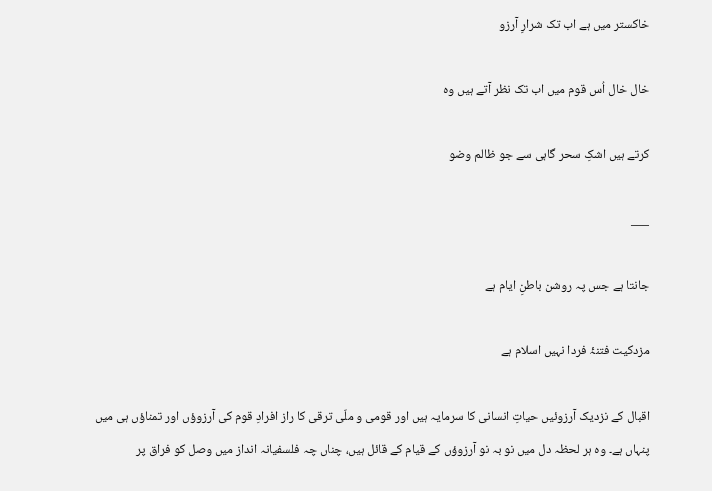خاکستر میں ہے اب تک شرارِ آرزو

خال خال اُس قوم میں اب تک نظر آتے ہیں وہ

کرتے ہیں اشکِ سحر گاہی سے جو ظالم وضو

___

جانتا ہے جس پہ روشن باطنِ ایام ہے

مزدکیت فتنۂ فردا نہیں اسلام ہے

اقبال کے نزدیک آرزوئیں حیاتِ انسانی کا سرمایہ ہیں اور قومی و ملّی ترقی کا راز افرادِ قوم کی آرزوؤں اور تمناؤں ہی میں پنہاں ہے۔ وہ ہر لحظہ دل میں نو بہ نو آرزوؤں کے قیام کے قائل ہیں، چناں چہ فلسفیانہ انداز میں وصل کو فراق پر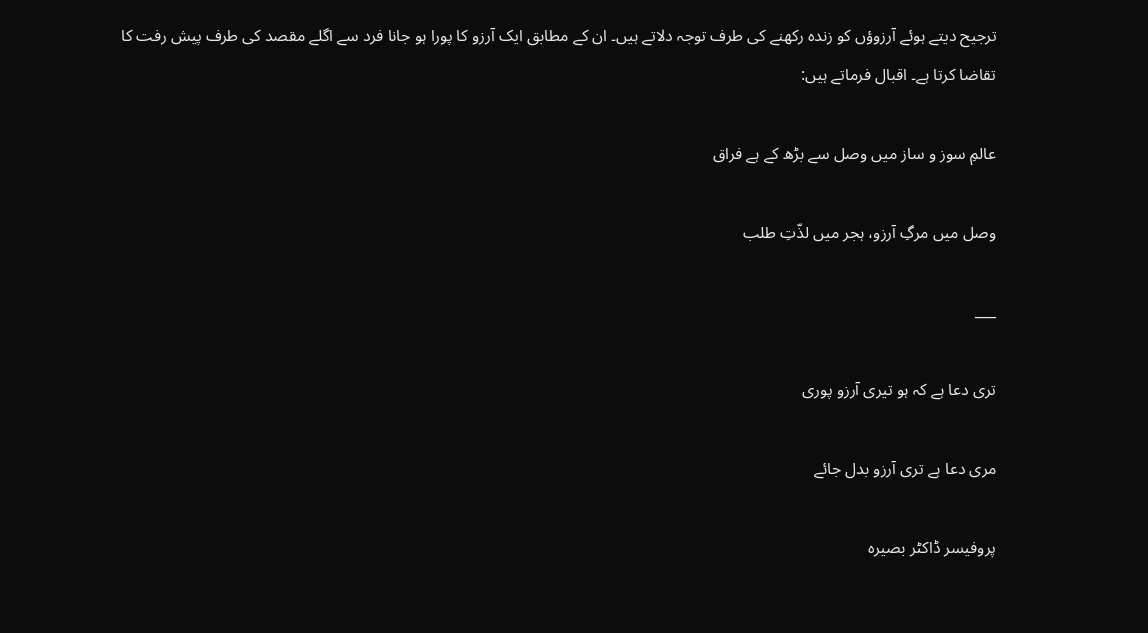ترجیح دیتے ہوئے آرزوؤں کو زندہ رکھنے کی طرف توجہ دلاتے ہیں۔ ان کے مطابق ایک آرزو کا پورا ہو جانا فرد سے اگلے مقصد کی طرف پیش رفت کا تقاضا کرتا ہے۔ اقبال فرماتے ہیں:

عالمِ سوز و ساز میں وصل سے بڑھ کے ہے فراق

وصل میں مرگِ آرزو، ہجر میں لذّتِ طلب

___

تری دعا ہے کہ ہو تیری آرزو پوری

مری دعا ہے تری آرزو بدل جائے

پروفیسر ڈاکٹر بصیرہ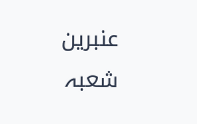عنبرین
شعبہ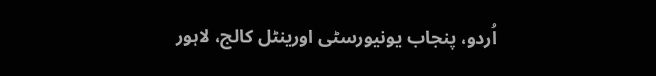اُردو، پنجاب یونیورسٹی اورینٹل کالج، لاہور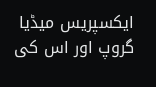ایکسپریس میڈیا گروپ اور اس کی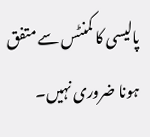پالیسی کا کمنٹس سے متفق ہونا ضروری نہیں۔